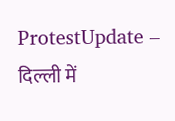ProtestUpdate – दिल्ली में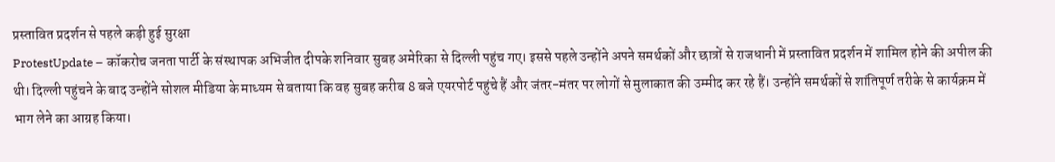प्रस्तावित प्रदर्शन से पहले कड़ी हुई सुरक्षा
ProtestUpdate – कॉकरोच जनता पार्टी के संस्थापक अभिजीत दीपके शनिवार सुबह अमेरिका से दिल्ली पहुंच गए। इससे पहले उन्होंने अपने समर्थकों और छात्रों से राजधानी में प्रस्तावित प्रदर्शन में शामिल होने की अपील की थी। दिल्ली पहुंचने के बाद उन्होंने सोशल मीडिया के माध्यम से बताया कि वह सुबह करीब 8 बजे एयरपोर्ट पहुंचे हैं और जंतर-मंतर पर लोगों से मुलाकात की उम्मीद कर रहे हैं। उन्होंने समर्थकों से शांतिपूर्ण तरीके से कार्यक्रम में भाग लेने का आग्रह किया।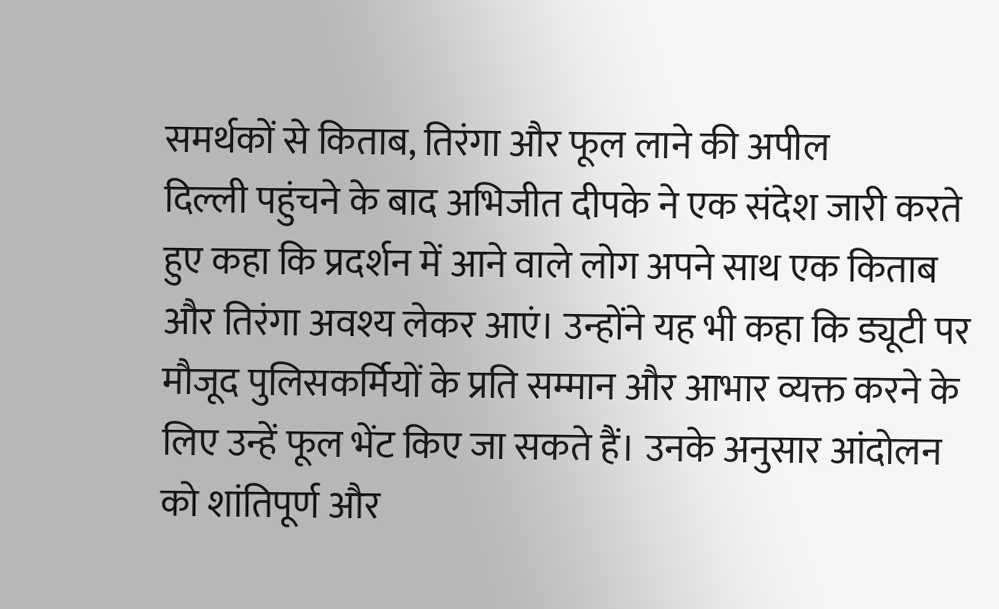समर्थकों से किताब, तिरंगा और फूल लाने की अपील
दिल्ली पहुंचने के बाद अभिजीत दीपके ने एक संदेश जारी करते हुए कहा कि प्रदर्शन में आने वाले लोग अपने साथ एक किताब और तिरंगा अवश्य लेकर आएं। उन्होंने यह भी कहा कि ड्यूटी पर मौजूद पुलिसकर्मियों के प्रति सम्मान और आभार व्यक्त करने के लिए उन्हें फूल भेंट किए जा सकते हैं। उनके अनुसार आंदोलन को शांतिपूर्ण और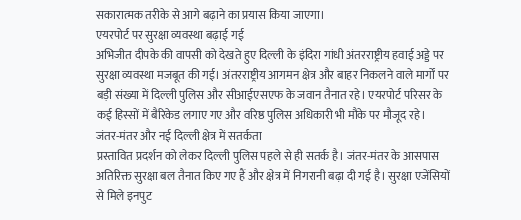सकारात्मक तरीके से आगे बढ़ाने का प्रयास किया जाएगा।
एयरपोर्ट पर सुरक्षा व्यवस्था बढ़ाई गई
अभिजीत दीपके की वापसी को देखते हुए दिल्ली के इंदिरा गांधी अंतरराष्ट्रीय हवाई अड्डे पर सुरक्षा व्यवस्था मजबूत की गई। अंतरराष्ट्रीय आगमन क्षेत्र और बाहर निकलने वाले मार्गों पर बड़ी संख्या में दिल्ली पुलिस और सीआईएसएफ के जवान तैनात रहे। एयरपोर्ट परिसर के कई हिस्सों में बैरिकेड लगाए गए और वरिष्ठ पुलिस अधिकारी भी मौके पर मौजूद रहे।
जंतर-मंतर और नई दिल्ली क्षेत्र में सतर्कता
प्रस्तावित प्रदर्शन को लेकर दिल्ली पुलिस पहले से ही सतर्क है। जंतर-मंतर के आसपास अतिरिक्त सुरक्षा बल तैनात किए गए हैं और क्षेत्र में निगरानी बढ़ा दी गई है। सुरक्षा एजेंसियों से मिले इनपुट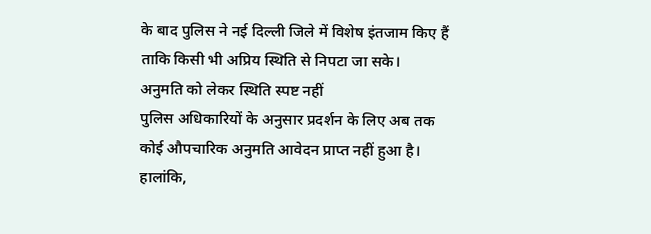के बाद पुलिस ने नई दिल्ली जिले में विशेष इंतजाम किए हैं ताकि किसी भी अप्रिय स्थिति से निपटा जा सके।
अनुमति को लेकर स्थिति स्पष्ट नहीं
पुलिस अधिकारियों के अनुसार प्रदर्शन के लिए अब तक कोई औपचारिक अनुमति आवेदन प्राप्त नहीं हुआ है। हालांकि,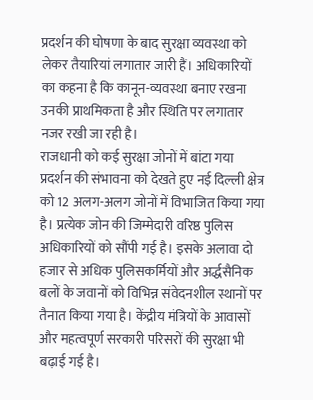प्रदर्शन की घोषणा के बाद सुरक्षा व्यवस्था को लेकर तैयारियां लगातार जारी हैं। अधिकारियों का कहना है कि कानून-व्यवस्था बनाए रखना उनकी प्राथमिकता है और स्थिति पर लगातार नजर रखी जा रही है।
राजधानी को कई सुरक्षा जोनों में बांटा गया
प्रदर्शन की संभावना को देखते हुए नई दिल्ली क्षेत्र को 12 अलग-अलग जोनों में विभाजित किया गया है। प्रत्येक जोन की जिम्मेदारी वरिष्ठ पुलिस अधिकारियों को सौंपी गई है। इसके अलावा दो हजार से अधिक पुलिसकर्मियों और अर्द्धसैनिक बलों के जवानों को विभिन्न संवेदनशील स्थानों पर तैनात किया गया है। केंद्रीय मंत्रियों के आवासों और महत्वपूर्ण सरकारी परिसरों की सुरक्षा भी बढ़ाई गई है।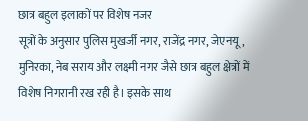छात्र बहुल इलाकों पर विशेष नजर
सूत्रों के अनुसार पुलिस मुखर्जी नगर, राजेंद्र नगर, जेएनयू, मुनिरका, नेब सराय और लक्ष्मी नगर जैसे छात्र बहुल क्षेत्रों में विशेष निगरानी रख रही है। इसके साथ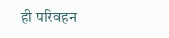ही परिवहन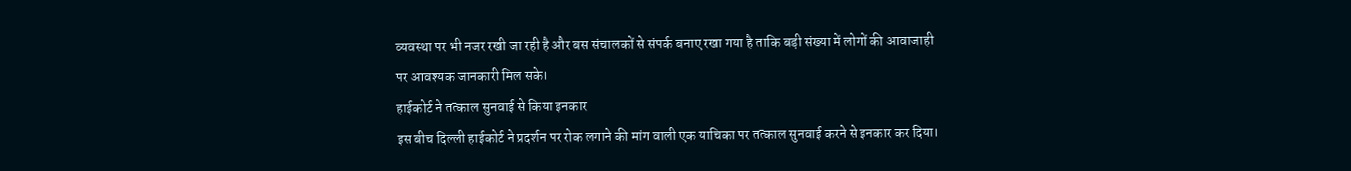व्यवस्था पर भी नजर रखी जा रही है और बस संचालकों से संपर्क बनाए रखा गया है ताकि बड़ी संख्या में लोगों की आवाजाही पर आवश्यक जानकारी मिल सके।
हाईकोर्ट ने तत्काल सुनवाई से किया इनकार
इस बीच दिल्ली हाईकोर्ट ने प्रदर्शन पर रोक लगाने की मांग वाली एक याचिका पर तत्काल सुनवाई करने से इनकार कर दिया।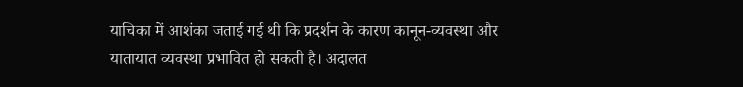याचिका में आशंका जताई गई थी कि प्रदर्शन के कारण कानून-व्यवस्था और यातायात व्यवस्था प्रभावित हो सकती है। अदालत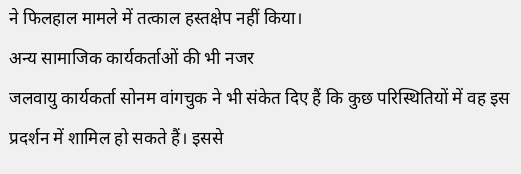ने फिलहाल मामले में तत्काल हस्तक्षेप नहीं किया।
अन्य सामाजिक कार्यकर्ताओं की भी नजर
जलवायु कार्यकर्ता सोनम वांगचुक ने भी संकेत दिए हैं कि कुछ परिस्थितियों में वह इस प्रदर्शन में शामिल हो सकते हैं। इससे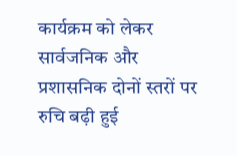कार्यक्रम को लेकर सार्वजनिक और प्रशासनिक दोनों स्तरों पर रुचि बढ़ी हुई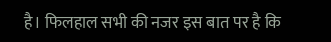है। फिलहाल सभी की नजर इस बात पर है कि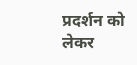प्रदर्शन को लेकर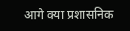आगे क्या प्रशासनिक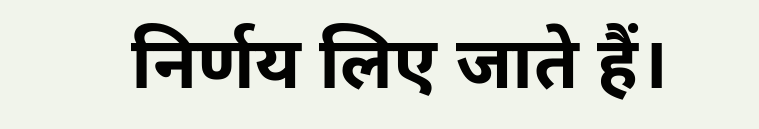निर्णय लिए जाते हैं।